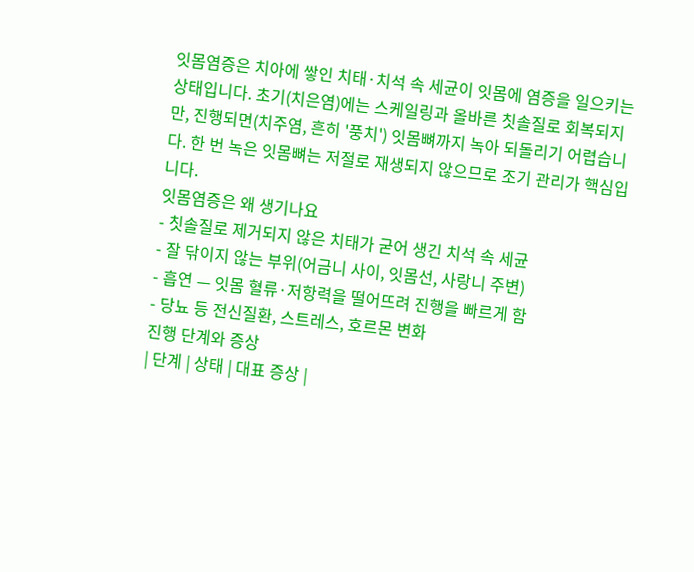잇몸염증은 치아에 쌓인 치태·치석 속 세균이 잇몸에 염증을 일으키는 상태입니다. 초기(치은염)에는 스케일링과 올바른 칫솔질로 회복되지만, 진행되면(치주염, 흔히 '풍치') 잇몸뼈까지 녹아 되돌리기 어렵습니다. 한 번 녹은 잇몸뼈는 저절로 재생되지 않으므로 조기 관리가 핵심입니다.
잇몸염증은 왜 생기나요
- 칫솔질로 제거되지 않은 치태가 굳어 생긴 치석 속 세균
- 잘 닦이지 않는 부위(어금니 사이, 잇몸선, 사랑니 주변)
- 흡연 — 잇몸 혈류·저항력을 떨어뜨려 진행을 빠르게 함
- 당뇨 등 전신질환, 스트레스, 호르몬 변화
진행 단계와 증상
| 단계 | 상태 | 대표 증상 |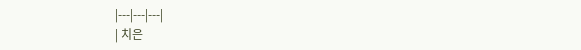|---|---|---|
| 치은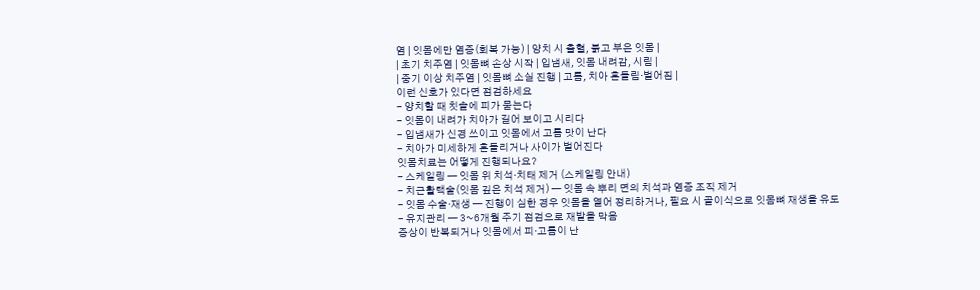염 | 잇몸에만 염증(회복 가능) | 양치 시 출혈, 붉고 부은 잇몸 |
| 초기 치주염 | 잇몸뼈 손상 시작 | 입냄새, 잇몸 내려감, 시림 |
| 중기 이상 치주염 | 잇몸뼈 소실 진행 | 고름, 치아 흔들림·벌어짐 |
이런 신호가 있다면 점검하세요
- 양치할 때 칫솔에 피가 묻는다
- 잇몸이 내려가 치아가 길어 보이고 시리다
- 입냄새가 신경 쓰이고 잇몸에서 고름 맛이 난다
- 치아가 미세하게 흔들리거나 사이가 벌어진다
잇몸치료는 어떻게 진행되나요?
- 스케일링 — 잇몸 위 치석·치태 제거 (스케일링 안내)
- 치근활택술(잇몸 깊은 치석 제거) — 잇몸 속 뿌리 면의 치석과 염증 조직 제거
- 잇몸 수술·재생 — 진행이 심한 경우 잇몸을 열어 정리하거나, 필요 시 골이식으로 잇몸뼈 재생을 유도
- 유지관리 — 3~6개월 주기 점검으로 재발을 막음
증상이 반복되거나 잇몸에서 피·고름이 난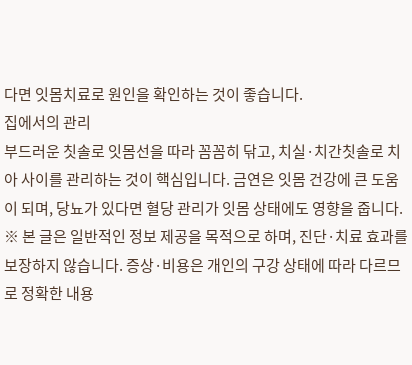다면 잇몸치료로 원인을 확인하는 것이 좋습니다.
집에서의 관리
부드러운 칫솔로 잇몸선을 따라 꼼꼼히 닦고, 치실·치간칫솔로 치아 사이를 관리하는 것이 핵심입니다. 금연은 잇몸 건강에 큰 도움이 되며, 당뇨가 있다면 혈당 관리가 잇몸 상태에도 영향을 줍니다.
※ 본 글은 일반적인 정보 제공을 목적으로 하며, 진단·치료 효과를 보장하지 않습니다. 증상·비용은 개인의 구강 상태에 따라 다르므로 정확한 내용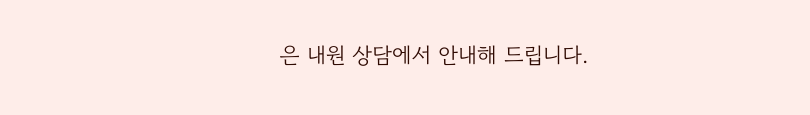은 내원 상담에서 안내해 드립니다.